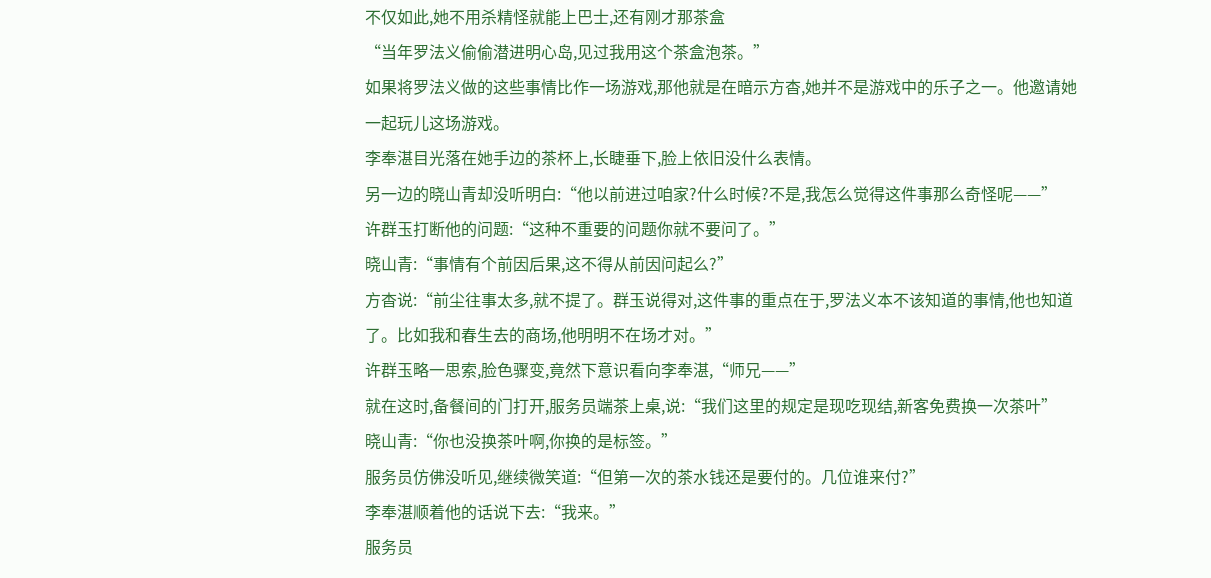不仅如此,她不用杀精怪就能上巴士,还有刚才那茶盒
“当年罗法义偷偷潜进明心岛,见过我用这个茶盒泡茶。”
如果将罗法义做的这些事情比作一场游戏,那他就是在暗示方杳,她并不是游戏中的乐子之一。他邀请她一起玩儿这场游戏。
李奉湛目光落在她手边的茶杯上,长睫垂下,脸上依旧没什么表情。
另一边的晓山青却没听明白:“他以前进过咱家?什么时候?不是,我怎么觉得这件事那么奇怪呢——”
许群玉打断他的问题:“这种不重要的问题你就不要问了。”
晓山青:“事情有个前因后果,这不得从前因问起么?”
方杳说:“前尘往事太多,就不提了。群玉说得对,这件事的重点在于,罗法义本不该知道的事情,他也知道了。比如我和春生去的商场,他明明不在场才对。”
许群玉略一思索,脸色骤变,竟然下意识看向李奉湛,“师兄——”
就在这时,备餐间的门打开,服务员端茶上桌,说:“我们这里的规定是现吃现结,新客免费换一次茶叶”
晓山青:“你也没换茶叶啊,你换的是标签。”
服务员仿佛没听见,继续微笑道:“但第一次的茶水钱还是要付的。几位谁来付?”
李奉湛顺着他的话说下去:“我来。”
服务员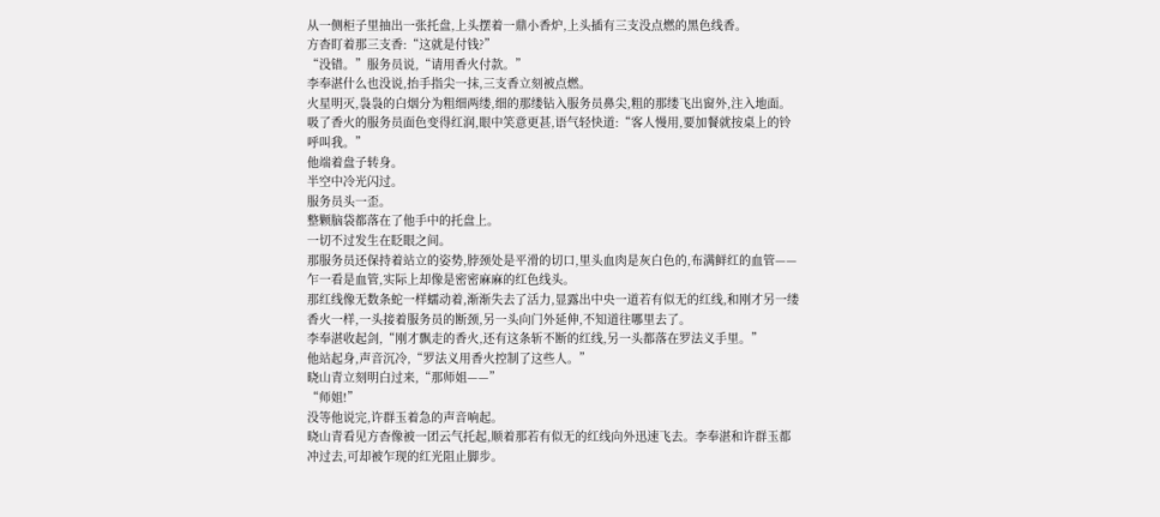从一侧柜子里抽出一张托盘,上头摆着一鼎小香炉,上头插有三支没点燃的黑色线香。
方杳盯着那三支香:“这就是付钱?”
“没错。”服务员说,“请用香火付款。”
李奉湛什么也没说,抬手指尖一抹,三支香立刻被点燃。
火星明灭,袅袅的白烟分为粗细两缕,细的那缕钻入服务员鼻尖,粗的那缕飞出窗外,注入地面。
吸了香火的服务员面色变得红润,眼中笑意更甚,语气轻快道:“客人慢用,要加餐就按桌上的铃呼叫我。”
他端着盘子转身。
半空中冷光闪过。
服务员头一歪。
整颗脑袋都落在了他手中的托盘上。
一切不过发生在眨眼之间。
那服务员还保持着站立的姿势,脖颈处是平滑的切口,里头血肉是灰白色的,布满鲜红的血管——乍一看是血管,实际上却像是密密麻麻的红色线头。
那红线像无数条蛇一样蠕动着,渐渐失去了活力,显露出中央一道若有似无的红线,和刚才另一缕香火一样,一头接着服务员的断颈,另一头向门外延伸,不知道往哪里去了。
李奉湛收起剑,“刚才飘走的香火,还有这条斩不断的红线,另一头都落在罗法义手里。”
他站起身,声音沉冷,“罗法义用香火控制了这些人。”
晓山青立刻明白过来,“那师姐——”
“师姐!”
没等他说完,许群玉着急的声音响起。
晓山青看见方杳像被一团云气托起,顺着那若有似无的红线向外迅速飞去。李奉湛和许群玉都冲过去,可却被乍现的红光阻止脚步。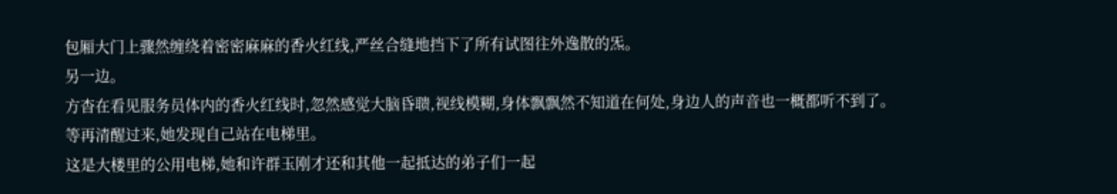包厢大门上骤然缠绕着密密麻麻的香火红线,严丝合缝地挡下了所有试图往外逸散的炁。
另一边。
方杳在看见服务员体内的香火红线时,忽然感觉大脑昏聩,视线模糊,身体飘飘然不知道在何处,身边人的声音也一概都听不到了。
等再清醒过来,她发现自己站在电梯里。
这是大楼里的公用电梯,她和许群玉刚才还和其他一起抵达的弟子们一起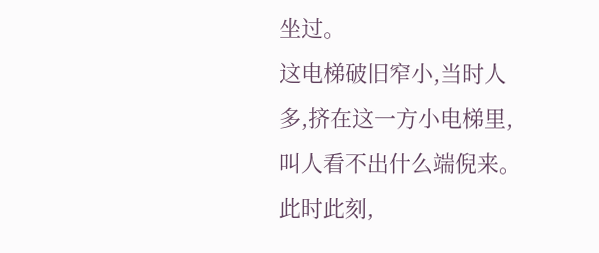坐过。
这电梯破旧窄小,当时人多,挤在这一方小电梯里,叫人看不出什么端倪来。
此时此刻,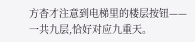方杳才注意到电梯里的楼层按钮——
一共九层,恰好对应九重天。